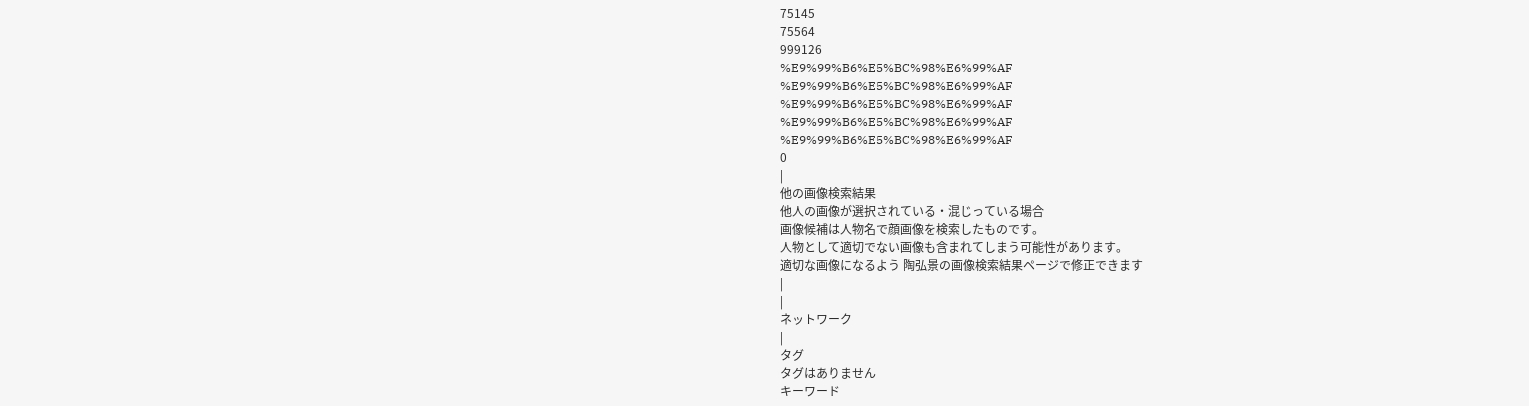75145
75564
999126
%E9%99%B6%E5%BC%98%E6%99%AF
%E9%99%B6%E5%BC%98%E6%99%AF
%E9%99%B6%E5%BC%98%E6%99%AF
%E9%99%B6%E5%BC%98%E6%99%AF
%E9%99%B6%E5%BC%98%E6%99%AF
0
|
他の画像検索結果
他人の画像が選択されている・混じっている場合
画像候補は人物名で顔画像を検索したものです。
人物として適切でない画像も含まれてしまう可能性があります。
適切な画像になるよう 陶弘景の画像検索結果ページで修正できます
|
|
ネットワーク
|
タグ
タグはありません
キーワード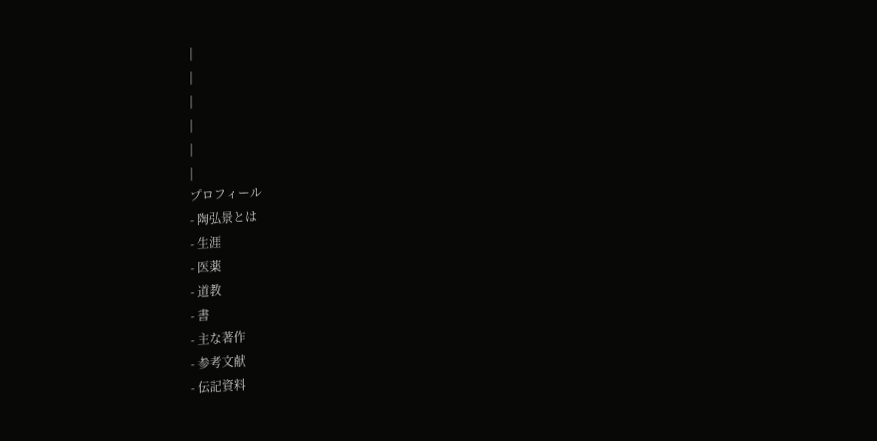|
|
|
|
|
|
プロフィール
- 陶弘景とは
- 生涯
- 医薬
- 道教
- 書
- 主な著作
- 参考文献
- 伝記資料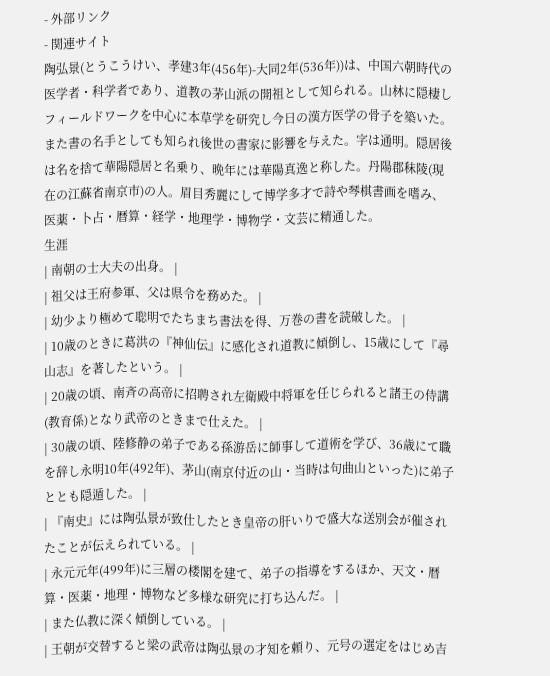- 外部リンク
- 関連サイト
陶弘景(とうこうけい、孝建3年(456年)-大同2年(536年))は、中国六朝時代の医学者・科学者であり、道教の茅山派の開祖として知られる。山林に隠棲しフィールドワークを中心に本草学を研究し今日の漢方医学の骨子を築いた。また書の名手としても知られ後世の書家に影響を与えた。字は通明。隠居後は名を捨て華陽隠居と名乗り、晩年には華陽真逸と称した。丹陽郡秣陵(現在の江蘇省南京市)の人。眉目秀麗にして博学多才で詩や琴棋書画を嗜み、医薬・卜占・暦算・経学・地理学・博物学・文芸に精通した。
生涯
| 南朝の士大夫の出身。 |
| 祖父は王府参軍、父は県令を務めた。 |
| 幼少より極めて聡明でたちまち書法を得、万巻の書を読破した。 |
| 10歳のときに葛洪の『神仙伝』に感化され道教に傾倒し、15歳にして『尋山志』を著したという。 |
| 20歳の頃、南斉の高帝に招聘され左衛殿中将軍を任じられると諸王の侍講(教育係)となり武帝のときまで仕えた。 |
| 30歳の頃、陸修静の弟子である孫游岳に師事して道術を学び、36歳にて職を辞し永明10年(492年)、茅山(南京付近の山・当時は句曲山といった)に弟子ととも隠遁した。 |
| 『南史』には陶弘景が致仕したとき皇帝の肝いりで盛大な送別会が催されたことが伝えられている。 |
| 永元元年(499年)に三層の楼閣を建て、弟子の指導をするほか、天文・暦算・医薬・地理・博物など多様な研究に打ち込んだ。 |
| また仏教に深く傾倒している。 |
| 王朝が交替すると梁の武帝は陶弘景の才知を頼り、元号の選定をはじめ吉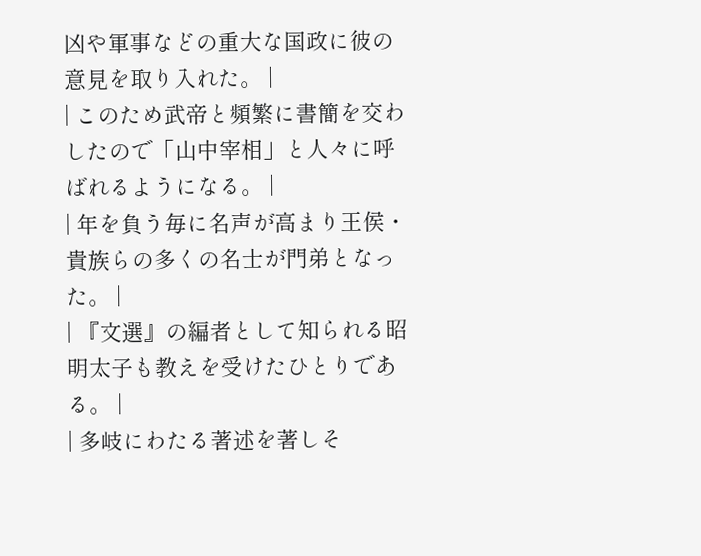凶や軍事などの重大な国政に彼の意見を取り入れた。 |
| このため武帝と頻繁に書簡を交わしたので「山中宰相」と人々に呼ばれるようになる。 |
| 年を負う毎に名声が高まり王侯・貴族らの多くの名士が門弟となった。 |
| 『文選』の編者として知られる昭明太子も教えを受けたひとりである。 |
| 多岐にわたる著述を著しそ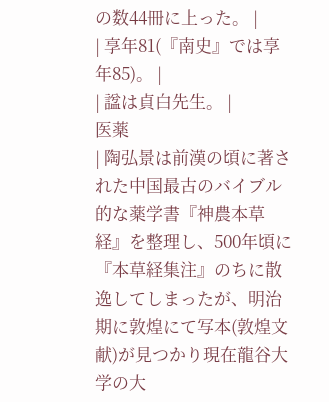の数44冊に上った。 |
| 享年81(『南史』では享年85)。 |
| 諡は貞白先生。 |
医薬
| 陶弘景は前漢の頃に著された中国最古のバイブル的な薬学書『神農本草経』を整理し、500年頃に『本草経集注』のちに散逸してしまったが、明治期に敦煌にて写本(敦煌文献)が見つかり現在龍谷大学の大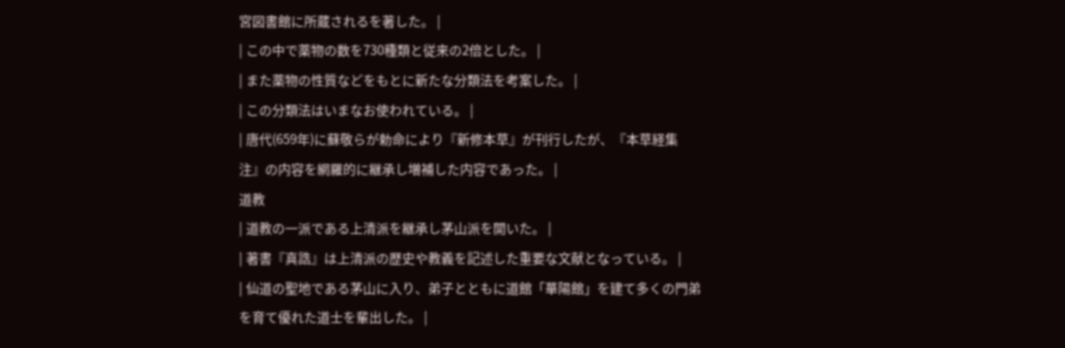宮図書館に所蔵されるを著した。 |
| この中で薬物の数を730種類と従来の2倍とした。 |
| また薬物の性質などをもとに新たな分類法を考案した。 |
| この分類法はいまなお使われている。 |
| 唐代(659年)に蘇敬らが勅命により『新修本草』が刊行したが、『本草経集注』の内容を網羅的に継承し増補した内容であった。 |
道教
| 道教の一派である上清派を継承し茅山派を開いた。 |
| 著書『真誥』は上清派の歴史や教義を記述した重要な文献となっている。 |
| 仙道の聖地である茅山に入り、弟子とともに道館「華陽館」を建て多くの門弟を育て優れた道士を輩出した。 |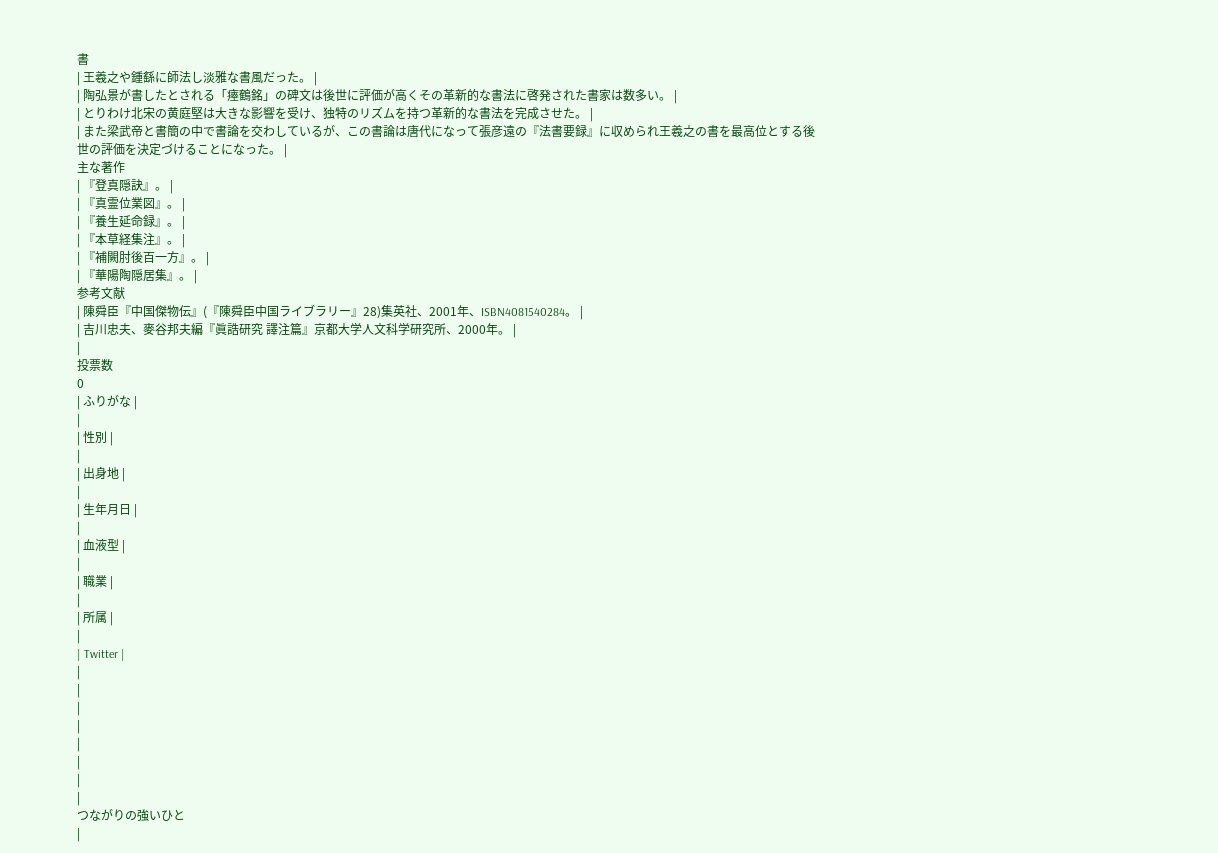書
| 王羲之や鍾繇に師法し淡雅な書風だった。 |
| 陶弘景が書したとされる「瘞鶴銘」の碑文は後世に評価が高くその革新的な書法に啓発された書家は数多い。 |
| とりわけ北宋の黄庭堅は大きな影響を受け、独特のリズムを持つ革新的な書法を完成させた。 |
| また梁武帝と書簡の中で書論を交わしているが、この書論は唐代になって張彦遠の『法書要録』に収められ王羲之の書を最高位とする後世の評価を決定づけることになった。 |
主な著作
| 『登真隠訣』。 |
| 『真霊位業図』。 |
| 『養生延命録』。 |
| 『本草経集注』。 |
| 『補闕肘後百一方』。 |
| 『華陽陶隠居集』。 |
参考文献
| 陳舜臣『中国傑物伝』(『陳舜臣中国ライブラリー』28)集英社、2001年、ISBN4081540284。 |
| 吉川忠夫、麥谷邦夫編『眞誥研究 譯注篇』京都大学人文科学研究所、2000年。 |
|
投票数
0
| ふりがな |
|
| 性別 |
|
| 出身地 |
|
| 生年月日 |
|
| 血液型 |
|
| 職業 |
|
| 所属 |
|
| Twitter |
|
|
|
|
|
|
|
|
つながりの強いひと
|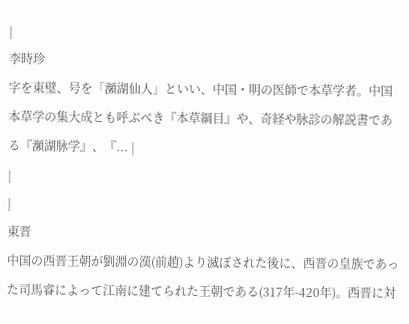|
李時珍
字を東璧、号を「瀕湖仙人」といい、中国・明の医師で本草学者。中国本草学の集大成とも呼ぶべき『本草綱目』や、奇経や脉診の解説書である『瀕湖脉学』、『... |
|
|
東晋
中国の西晋王朝が劉淵の漢(前趙)より滅ぼされた後に、西晋の皇族であった司馬睿によって江南に建てられた王朝である(317年-420年)。西晋に対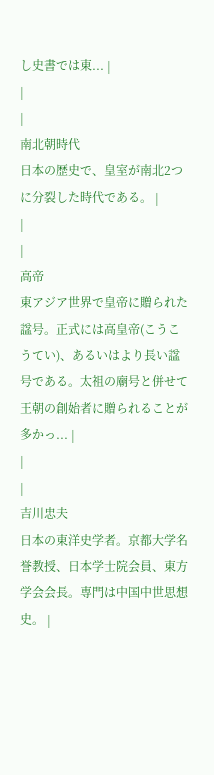し史書では東... |
|
|
南北朝時代
日本の歴史で、皇室が南北2つに分裂した時代である。 |
|
|
高帝
東アジア世界で皇帝に贈られた諡号。正式には高皇帝(こうこうてい)、あるいはより長い諡号である。太祖の廟号と併せて王朝の創始者に贈られることが多かっ... |
|
|
吉川忠夫
日本の東洋史学者。京都大学名誉教授、日本学士院会員、東方学会会長。専門は中国中世思想史。 |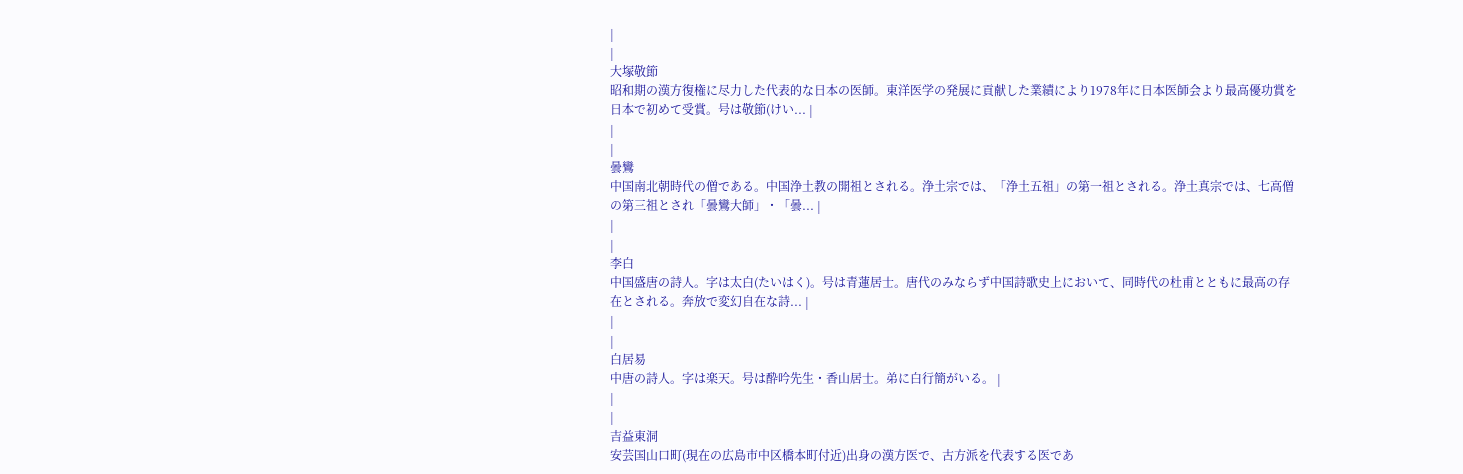|
|
大塚敬節
昭和期の漢方復権に尽力した代表的な日本の医師。東洋医学の発展に貢献した業績により1978年に日本医師会より最高優功賞を日本で初めて受賞。号は敬節(けい... |
|
|
曇鸞
中国南北朝時代の僧である。中国浄土教の開祖とされる。浄土宗では、「浄土五祖」の第一祖とされる。浄土真宗では、七高僧の第三祖とされ「曇鸞大師」・「曇... |
|
|
李白
中国盛唐の詩人。字は太白(たいはく)。号は青蓮居士。唐代のみならず中国詩歌史上において、同時代の杜甫とともに最高の存在とされる。奔放で変幻自在な詩... |
|
|
白居易
中唐の詩人。字は楽天。号は酔吟先生・香山居士。弟に白行簡がいる。 |
|
|
吉益東洞
安芸国山口町(現在の広島市中区橋本町付近)出身の漢方医で、古方派を代表する医であ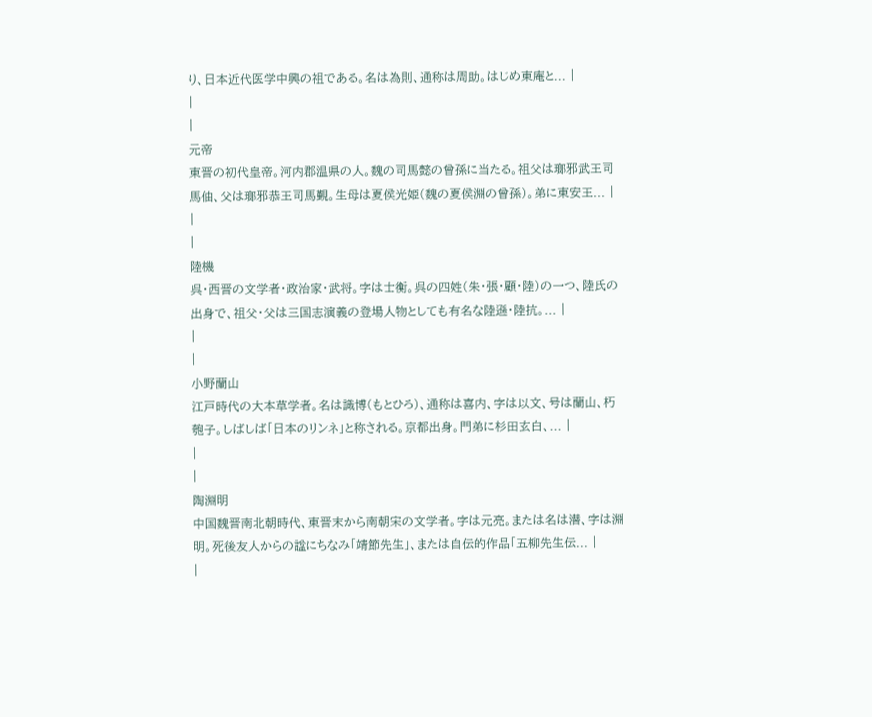り、日本近代医学中興の祖である。名は為則、通称は周助。はじめ東庵と... |
|
|
元帝
東晋の初代皇帝。河内郡温県の人。魏の司馬懿の曾孫に当たる。祖父は瑯邪武王司馬伷、父は瑯邪恭王司馬覲。生母は夏侯光姫(魏の夏侯淵の曾孫)。弟に東安王... |
|
|
陸機
呉・西晋の文学者・政治家・武将。字は士衡。呉の四姓(朱・張・顧・陸)の一つ、陸氏の出身で、祖父・父は三国志演義の登場人物としても有名な陸遜・陸抗。... |
|
|
小野蘭山
江戸時代の大本草学者。名は識博(もとひろ)、通称は喜内、字は以文、号は蘭山、朽匏子。しばしば「日本のリンネ」と称される。京都出身。門弟に杉田玄白、... |
|
|
陶淵明
中国魏晋南北朝時代、東晋末から南朝宋の文学者。字は元亮。または名は潜、字は淵明。死後友人からの諡にちなみ「靖節先生」、または自伝的作品「五柳先生伝... |
|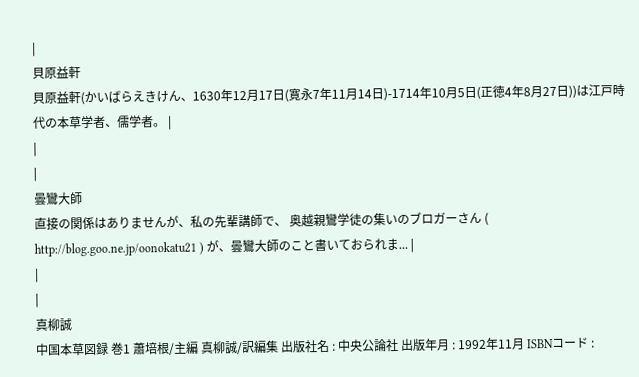|
貝原益軒
貝原益軒(かいばらえきけん、1630年12月17日(寛永7年11月14日)-1714年10月5日(正徳4年8月27日))は江戸時代の本草学者、儒学者。 |
|
|
曇鸞大師
直接の関係はありませんが、私の先輩講師で、 奥越親鸞学徒の集いのブロガーさん ( http://blog.goo.ne.jp/oonokatu21 ) が、曇鸞大師のこと書いておられま... |
|
|
真柳誠
中国本草図録 巻1 蕭培根/主編 真柳誠/訳編集 出版社名 : 中央公論社 出版年月 : 1992年11月 ISBNコード :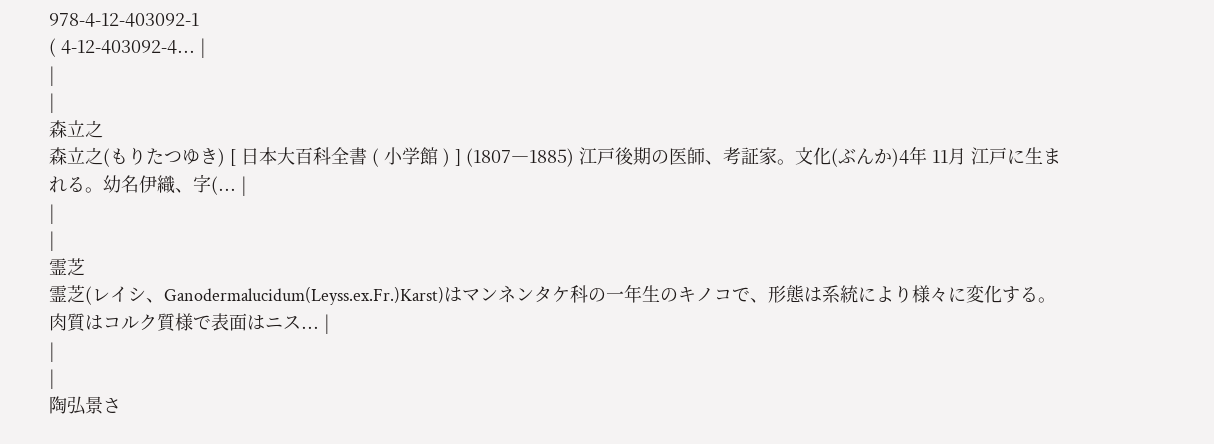978-4-12-403092-1
( 4-12-403092-4... |
|
|
森立之
森立之(もりたつゆき) [ 日本大百科全書 ( 小学館 ) ] (1807―1885) 江戸後期の医師、考証家。文化(ぶんか)4年 11月 江戸に生まれる。幼名伊織、字(... |
|
|
霊芝
霊芝(レイシ、Ganodermalucidum(Leyss.ex.Fr.)Karst)はマンネンタケ科の一年生のキノコで、形態は系統により様々に変化する。肉質はコルク質様で表面はニス... |
|
|
陶弘景さ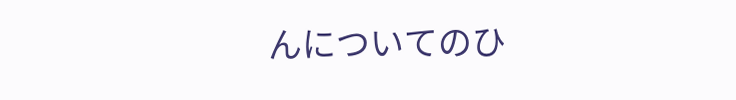んについてのひ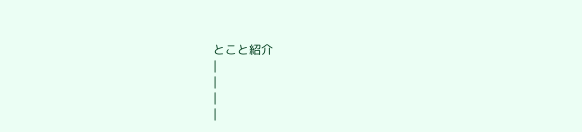とこと紹介
|
|
|
|